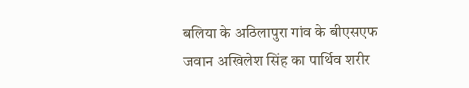बलिया के अठिलापुरा गांव के बीएसएफ जवान अखिलेश सिंह का पार्थिव शरीर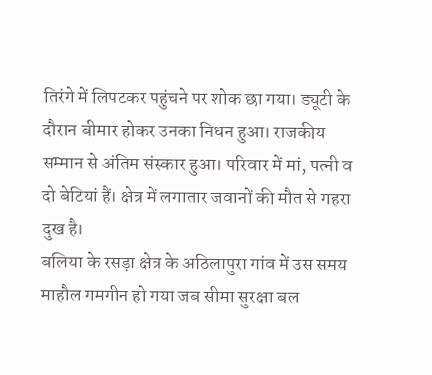तिरंगे में लिपटकर पहुंचने पर शोक छा गया। ड्यूटी के दौरान बीमार होकर उनका निधन हुआ। राजकीय सम्मान से अंतिम संस्कार हुआ। परिवार में मां, पत्नी व दो बेटियां हैं। क्षेत्र में लगातार जवानों की मौत से गहरा दुख है।
बलिया के रसड़ा क्षेत्र के अठिलापुरा गांव में उस समय माहौल गमगीन हो गया जब सीमा सुरक्षा बल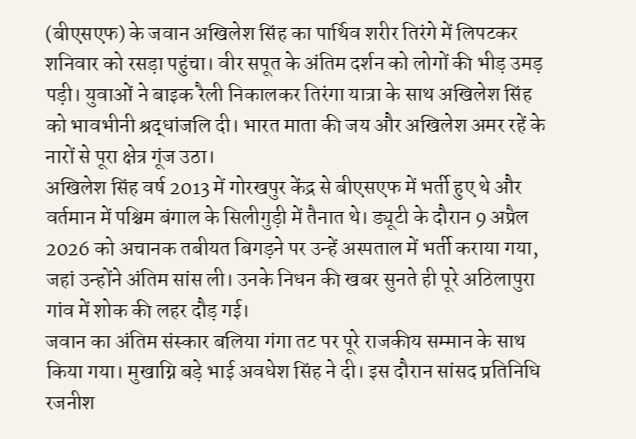(बीएसएफ) के जवान अखिलेश सिंह का पार्थिव शरीर तिरंगे में लिपटकर शनिवार को रसड़ा पहुंचा। वीर सपूत के अंतिम दर्शन को लोगों की भीड़ उमड़ पड़ी। युवाओं ने बाइक रैली निकालकर तिरंगा यात्रा के साथ अखिलेश सिंह को भावभीनी श्रद्धांजलि दी। भारत माता की जय और अखिलेश अमर रहें के नारों से पूरा क्षेत्र गूंज उठा।
अखिलेश सिंह वर्ष 2013 में गोरखपुर केंद्र से बीएसएफ में भर्ती हुए थे और वर्तमान में पश्चिम बंगाल के सिलीगुड़ी में तैनात थे। ड्यूटी के दौरान 9 अप्रैल 2026 को अचानक तबीयत बिगड़ने पर उन्हें अस्पताल में भर्ती कराया गया, जहां उन्होंने अंतिम सांस ली। उनके निधन की खबर सुनते ही पूरे अठिलापुरा गांव में शोक की लहर दौड़ गई।
जवान का अंतिम संस्कार बलिया गंगा तट पर पूरे राजकीय सम्मान के साथ किया गया। मुखाग्नि बड़े भाई अवधेश सिंह ने दी। इस दौरान सांसद प्रतिनिधि रजनीश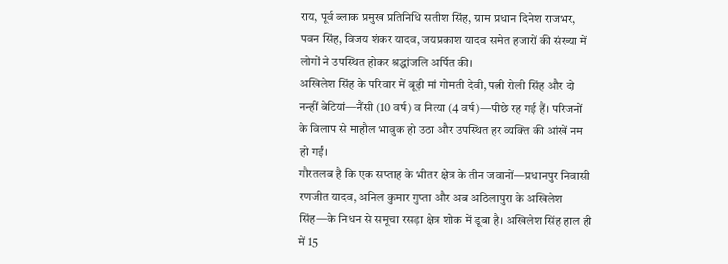राय, पूर्व ब्लाक प्रमुख प्रतिनिधि सतीश सिंह, ग्राम प्रधान दिनेश राजभर, पवन सिंह, विजय शंकर यादव, जयप्रकाश यादव समेत हजारों की संख्या में लोगों ने उपस्थित होकर श्रद्धांजलि अर्पित की।
अखिलेश सिंह के परिवार में बूढ़ी मां गोमती देवी, पत्नी रोली सिंह और दो नन्हीं बेटियां—नैंसी (10 वर्ष) व नित्या (4 वर्ष)—पीछे रह गई हैं। परिजनों के विलाप से माहौल भावुक हो उठा और उपस्थित हर व्यक्ति की आंखें नम हो गईं।
गौरतलब है कि एक सप्ताह के भीतर क्षेत्र के तीन जवानों—प्रधानपुर निवासी रणजीत यादव, अनिल कुमार गुप्ता और अब अठिलापुरा के अखिलेश सिंह—के निधन से समूचा रसड़ा क्षेत्र शोक में डूबा है। अखिलेश सिंह हाल ही में 15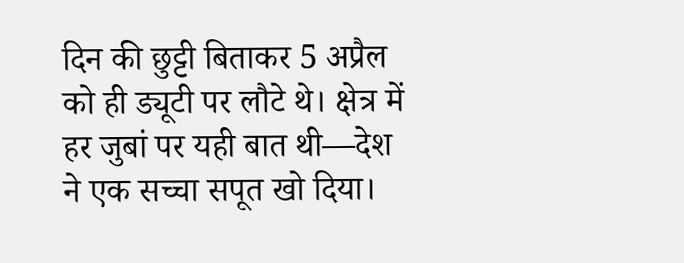दिन की छुट्टी बिताकर 5 अप्रैल को ही ड्यूटी पर लौटे थे। क्षेत्र में हर जुबां पर यही बात थी—देश ने एक सच्चा सपूत खो दिया।